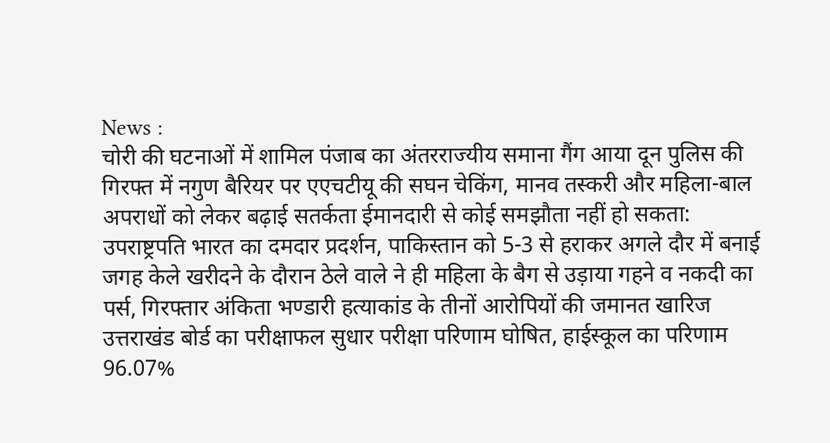News :
चोरी की घटनाओं में शामिल पंजाब का अंतरराज्यीय समाना गैंग आया दून पुलिस की गिरफ्त में नगुण बैरियर पर एएचटीयू की सघन चेकिंग, मानव तस्करी और महिला-बाल अपराधों को लेकर बढ़ाई सतर्कता ईमानदारी से कोई समझौता नहीं हो सकता: उपराष्ट्रपति भारत का दमदार प्रदर्शन, पाकिस्तान को 5-3 से हराकर अगले दौर में बनाई जगह केले खरीदने के दौरान ठेले वाले ने ही महिला के बैग से उड़ाया गहने व नकदी का पर्स, गिरफ्तार अंकिता भण्डारी हत्याकांड के तीनों आरोपियों की जमानत खारिज उत्तराखंड बोर्ड का परीक्षाफल सुधार परीक्षा परिणाम घोषित, हाईस्कूल का परिणाम 96.07%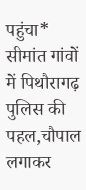पहुंचा* सीमांत गांवों में पिथौरागढ़ पुलिस की पहल,चौपाल लगाकर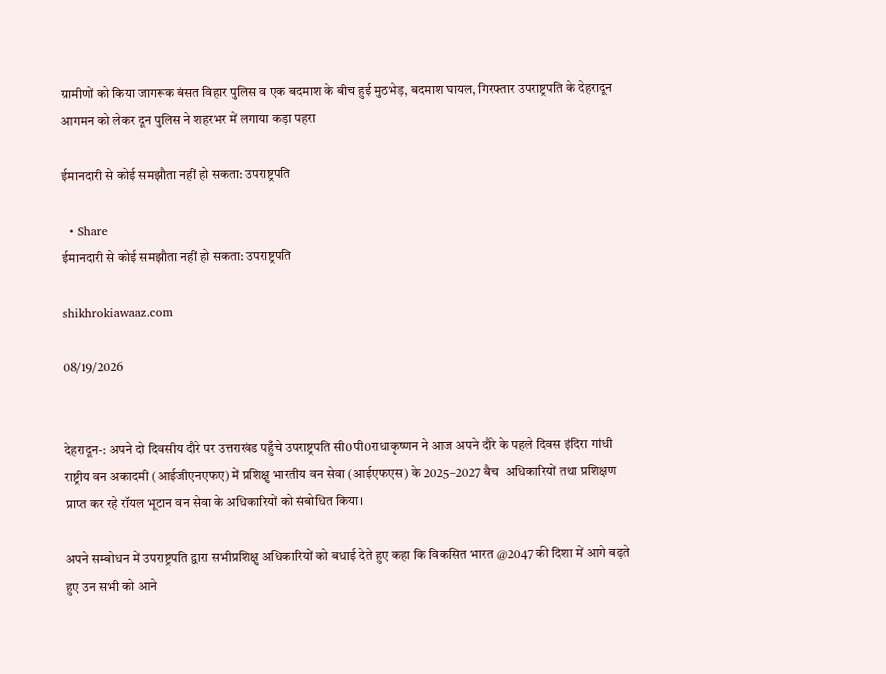ग्रामीणों को किया जागरूक बंसत विहार पुलिस व एक बदमाश के बीच हुई मुठभेड़, बदमाश घायल, गिरफ्तार उपराष्ट्रपति के देहरादून आगमन को लेकर दून पुलिस ने शहरभर में लगाया कड़ा पहरा

ईमानदारी से कोई समझौता नहीं हो सकता: उपराष्ट्रपति

  • Share
ईमानदारी से कोई समझौता नहीं हो सकता: उपराष्ट्रपति

shikhrokiawaaz.com

08/19/2026


देहरादून-: अपने दो दिवसीय दौरे पर उत्तराखंड पहुँचे उपराष्ट्रपति सी0पी0राधाकृष्णन ने आज अपने दौरे के पहले दिवस इंदिरा गांधी राष्ट्रीय वन अकादमी (आईजीएनएफए) में प्रशिक्षु भारतीय वन सेवा (आईएफएस) के 2025–2027 बैच  अधिकारियों तथा प्रशिक्षण प्राप्त कर रहे रॉयल भूटान वन सेवा के अधिकारियों को संबोधित किया।

अपने सम्बोधन में उपराष्ट्रपति द्वारा सभीप्रशिक्षु अधिकारियों को बधाई देते हुए कहा कि विकसित भारत @2047 की दिशा में आगे बढ़ते हुए उन सभी को आने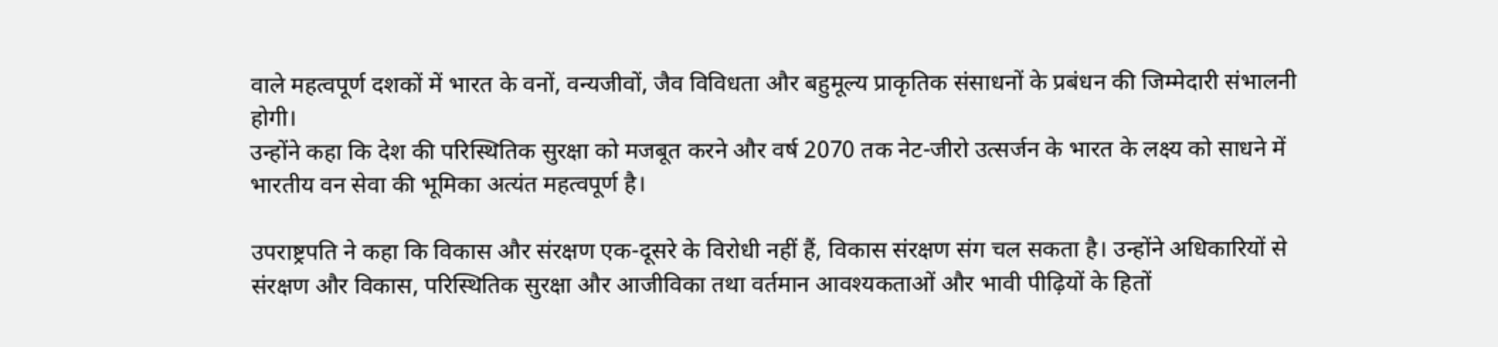वाले महत्वपूर्ण दशकों में भारत के वनों, वन्यजीवों, जैव विविधता और बहुमूल्य प्राकृतिक संसाधनों के प्रबंधन की जिम्मेदारी संभालनी होगी।
उन्होंने कहा कि देश की परिस्थितिक सुरक्षा को मजबूत करने और वर्ष 2070 तक नेट-जीरो उत्सर्जन के भारत के लक्ष्य को साधने में भारतीय वन सेवा की भूमिका अत्यंत महत्वपूर्ण है।

उपराष्ट्रपति ने कहा कि विकास और संरक्षण एक-दूसरे के विरोधी नहीं हैं, विकास संरक्षण संग चल सकता है। उन्होंने अधिकारियों से संरक्षण और विकास, परिस्थितिक सुरक्षा और आजीविका तथा वर्तमान आवश्यकताओं और भावी पीढ़ियों के हितों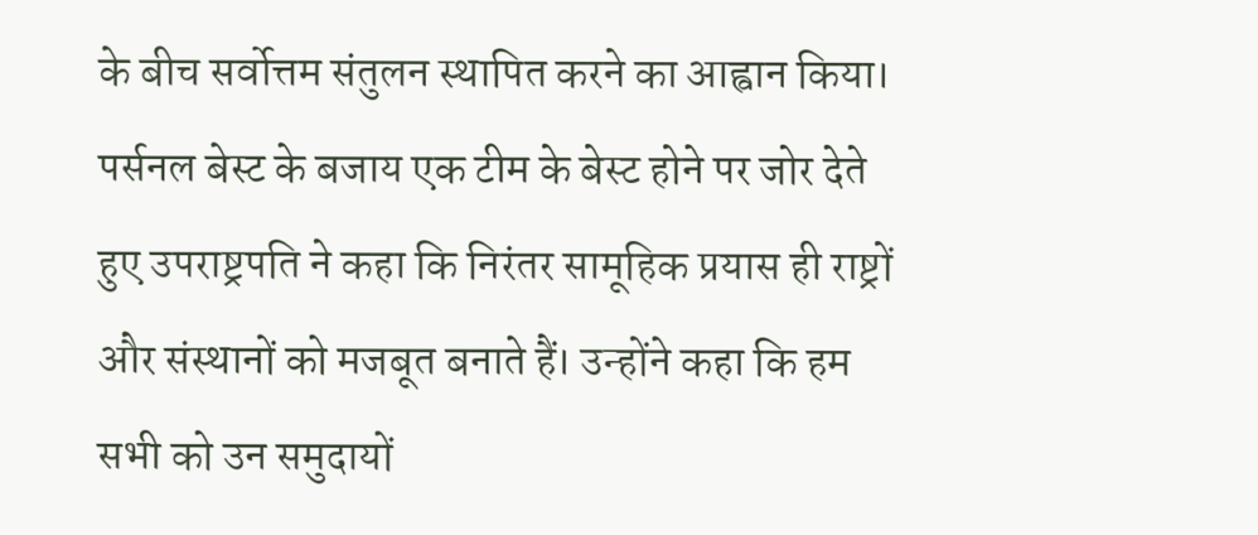के बीच सर्वोत्तम संतुलन स्थापित करने का आह्वान किया।
पर्सनल बेस्ट के बजाय एक टीम के बेस्ट होने पर जोर देते हुए उपराष्ट्रपति ने कहा कि निरंतर सामूहिक प्रयास ही राष्ट्रों और संस्थानों को मजबूत बनाते हैं। उन्होंने कहा कि हम सभी को उन समुदायों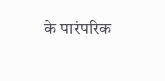के पारंपरिक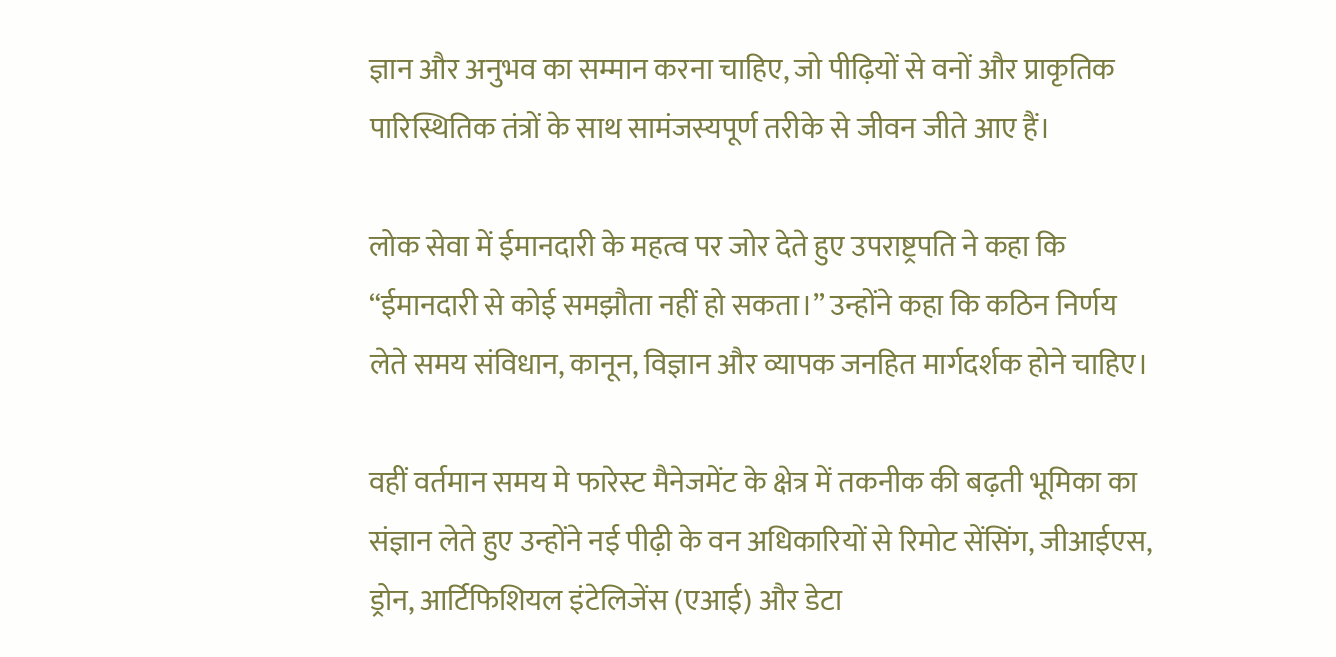ज्ञान और अनुभव का सम्मान करना चाहिए, जो पीढ़ियों से वनों और प्राकृतिक पारिस्थितिक तंत्रों के साथ सामंजस्यपूर्ण तरीके से जीवन जीते आए हैं।

लोक सेवा में ईमानदारी के महत्व पर जोर देते हुए उपराष्ट्रपति ने कहा कि “ईमानदारी से कोई समझौता नहीं हो सकता।” उन्होंने कहा कि कठिन निर्णय लेते समय संविधान, कानून, विज्ञान और व्यापक जनहित मार्गदर्शक होने चाहिए।

वहीं वर्तमान समय मे फारेस्ट मैनेजमेंट के क्षेत्र में तकनीक की बढ़ती भूमिका का संज्ञान लेते हुए उन्होंने नई पीढ़ी के वन अधिकारियों से रिमोट सेंसिंग, जीआईएस, ड्रोन, आर्टिफिशियल इंटेलिजेंस (एआई) और डेटा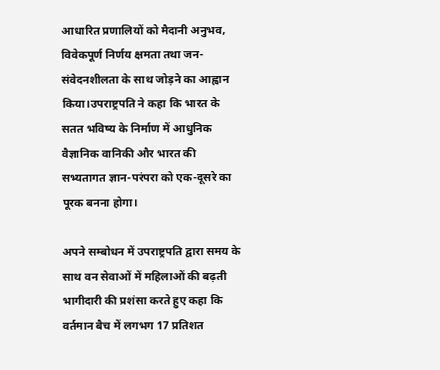आधारित प्रणालियों को मैदानी अनुभव, विवेकपूर्ण निर्णय क्षमता तथा जन-संवेदनशीलता के साथ जोड़ने का आह्वान किया।उपराष्ट्रपति ने कहा कि भारत के सतत भविष्य के निर्माण में आधुनिक वैज्ञानिक वानिकी और भारत की सभ्यतागत ज्ञान-परंपरा को एक-दूसरे का पूरक बनना होगा।

अपने सम्बोधन में उपराष्ट्रपति द्वारा समय के साथ वन सेवाओं में महिलाओं की बढ़ती भागीदारी की प्रशंसा करते हुए कहा कि वर्तमान बैच में लगभग 17 प्रतिशत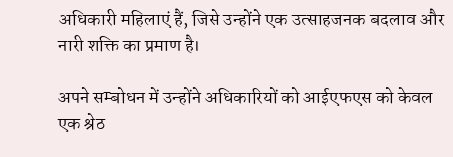अधिकारी महिलाएं हैं, जिसे उन्होंने एक उत्साहजनक बदलाव और नारी शक्ति का प्रमाण है।

अपने सम्बोधन में उन्होंने अधिकारियों को आईएफएस को केवल एक श्रेठ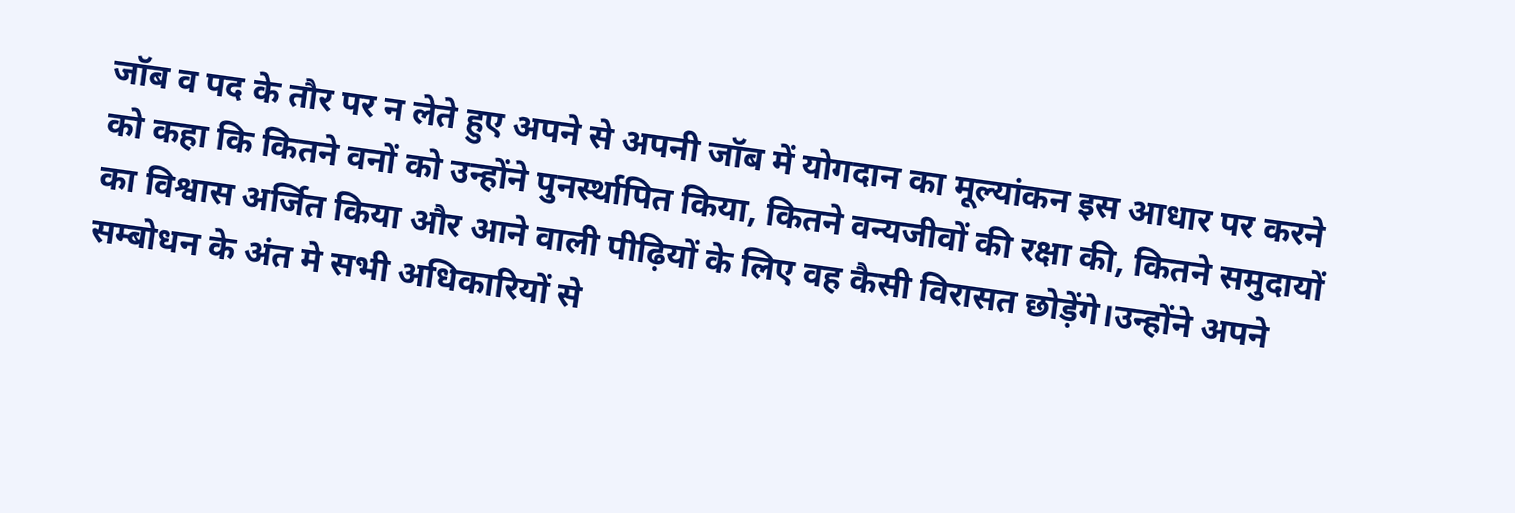जॉब व पद के तौर पर न लेते हुए अपने से अपनी जॉब में योगदान का मूल्यांकन इस आधार पर करने को कहा कि कितने वनों को उन्होंने पुनर्स्थापित किया, कितने वन्यजीवों की रक्षा की, कितने समुदायों का विश्वास अर्जित किया और आने वाली पीढ़ियों के लिए वह कैसी विरासत छोड़ेंगे।उन्होंने अपने सम्बोधन के अंत मे सभी अधिकारियों से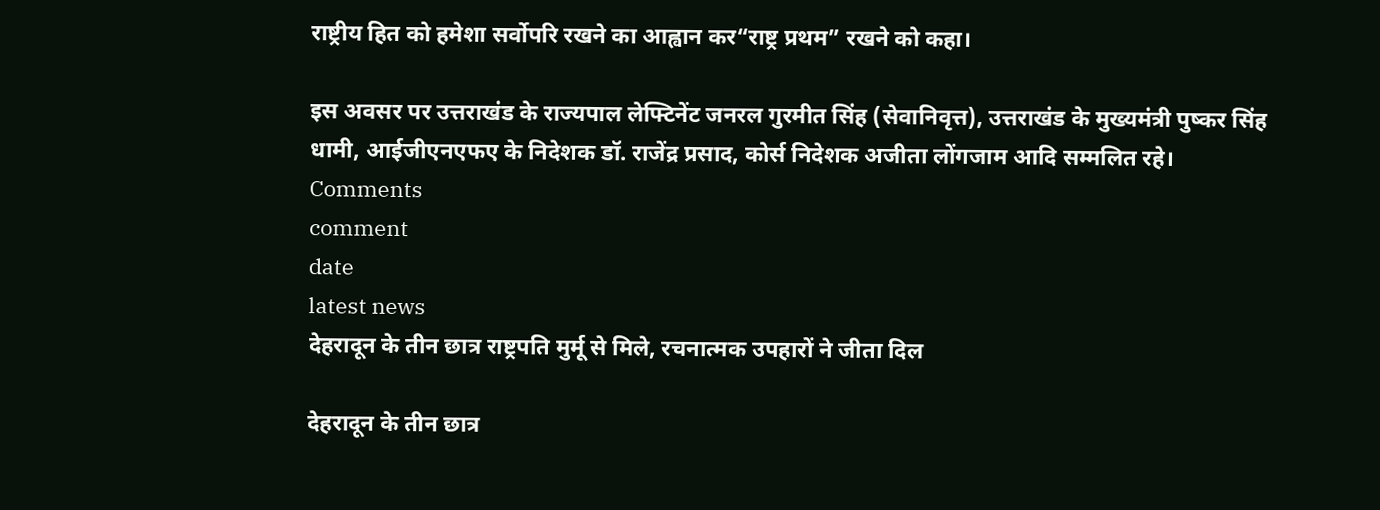राष्ट्रीय हित को हमेशा सर्वोपरि रखने का आह्वान कर“राष्ट्र प्रथम” रखने को कहा।

इस अवसर पर उत्तराखंड के राज्यपाल लेफ्टिनेंट जनरल गुरमीत सिंह (सेवानिवृत्त), उत्तराखंड के मुख्यमंत्री पुष्कर सिंह धामी, आईजीएनएफए के निदेशक डॉ. राजेंद्र प्रसाद, कोर्स निदेशक अजीता लोंगजाम आदि सम्मलित रहे।
Comments
comment
date
latest news
देहरादून के तीन छात्र राष्ट्रपति मुर्मू से मिले, रचनात्मक उपहारों ने जीता दिल

देहरादून के तीन छात्र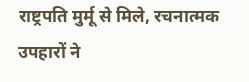राष्ट्रपति मुर्मू से मिले, रचनात्मक उपहारों ने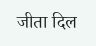जीता दिल